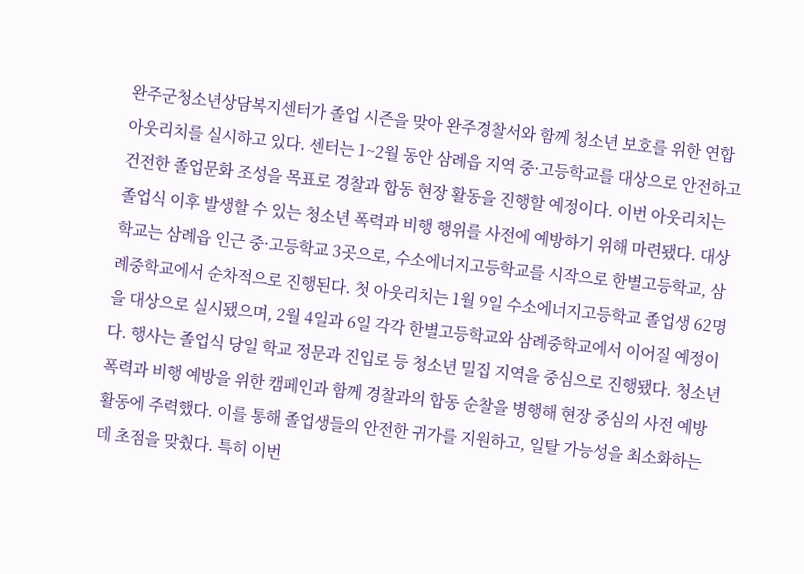완주군청소년상담복지센터가 졸업 시즌을 맞아 완주경찰서와 함께 청소년 보호를 위한 연합 아웃리치를 실시하고 있다. 센터는 1~2월 동안 삼례읍 지역 중·고등학교를 대상으로 안전하고 건전한 졸업문화 조성을 목표로 경찰과 합동 현장 활동을 진행할 예정이다. 이번 아웃리치는 졸업식 이후 발생할 수 있는 청소년 폭력과 비행 행위를 사전에 예방하기 위해 마련됐다. 대상 학교는 삼례읍 인근 중·고등학교 3곳으로, 수소에너지고등학교를 시작으로 한별고등학교, 삼례중학교에서 순차적으로 진행된다. 첫 아웃리치는 1월 9일 수소에너지고등학교 졸업생 62명을 대상으로 실시됐으며, 2월 4일과 6일 각각 한별고등학교와 삼례중학교에서 이어질 예정이다. 행사는 졸업식 당일 학교 정문과 진입로 등 청소년 밀집 지역을 중심으로 진행됐다. 청소년 폭력과 비행 예방을 위한 캠페인과 함께 경찰과의 합동 순찰을 병행해 현장 중심의 사전 예방 활동에 주력했다. 이를 통해 졸업생들의 안전한 귀가를 지원하고, 일탈 가능성을 최소화하는 데 초점을 맞췄다. 특히 이번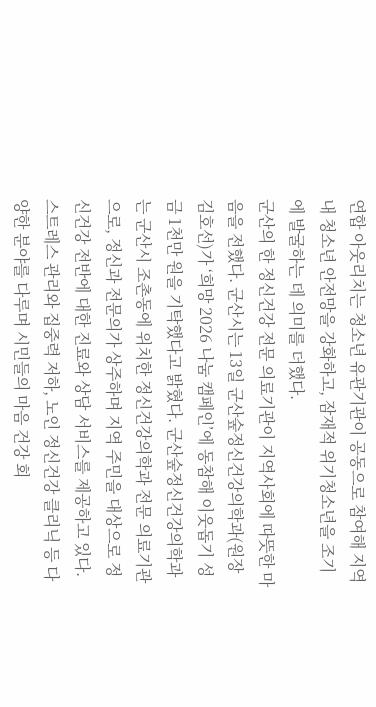연합 아웃리치는 청소년 유관기관이 공동으로 참여해 지역 내 청소년 안전망을 강화하고, 잠재적 위기청소년을 조기에 발굴하는 데 의미를 더했다.
군산의 한 정신건강 전문 의료기관이 지역사회에 따뜻한 마음을 전했다. 군산시는 13일 군산숲정신건강의학과(원장 김호선)가 ‘희망 2026 나눔 캠페인’에 동참해 이웃돕기 성금 1천만 원을 기탁했다고 밝혔다. 군산숲정신건강의학과는 군산시 조촌동에 위치한 정신건강의학과 전문 의료기관으로, 정신과 전문의가 상주하며 지역 주민을 대상으로 정신건강 전반에 대한 진료와 상담 서비스를 제공하고 있다. 스트레스 관리와 집중력 저하, 노인 정신건강 클리닉 등 다양한 분야를 다루며 시민들의 마음 건강 회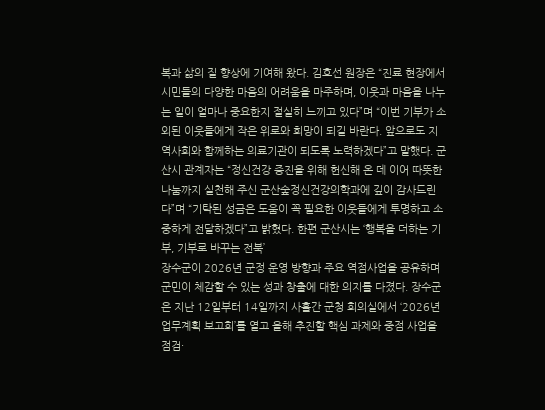복과 삶의 질 향상에 기여해 왔다. 김호선 원장은 “진료 현장에서 시민들의 다양한 마음의 어려움을 마주하며, 이웃과 마음을 나누는 일이 얼마나 중요한지 절실히 느끼고 있다”며 “이번 기부가 소외된 이웃들에게 작은 위로와 희망이 되길 바란다. 앞으로도 지역사회와 함께하는 의료기관이 되도록 노력하겠다”고 말했다. 군산시 관계자는 “정신건강 증진을 위해 헌신해 온 데 이어 따뜻한 나눔까지 실천해 주신 군산숲정신건강의학과에 깊이 감사드린다”며 “기탁된 성금은 도움이 꼭 필요한 이웃들에게 투명하고 소중하게 전달하겠다”고 밝혔다. 한편 군산시는 ‘행복을 더하는 기부, 기부로 바꾸는 전북’
장수군이 2026년 군정 운영 방향과 주요 역점사업을 공유하며 군민이 체감할 수 있는 성과 창출에 대한 의지를 다졌다. 장수군은 지난 12일부터 14일까지 사흘간 군청 회의실에서 ‘2026년 업무계획 보고회’를 열고 올해 추진할 핵심 과제와 중점 사업을 점검·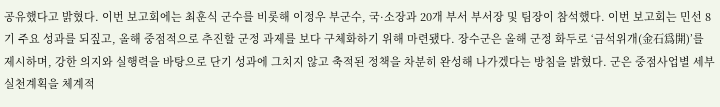공유했다고 밝혔다. 이번 보고회에는 최훈식 군수를 비롯해 이정우 부군수, 국·소장과 20개 부서 부서장 및 팀장이 참석했다. 이번 보고회는 민선 8기 주요 성과를 되짚고, 올해 중점적으로 추진할 군정 과제를 보다 구체화하기 위해 마련됐다. 장수군은 올해 군정 화두로 ‘금석위개(金石爲開)’를 제시하며, 강한 의지와 실행력을 바탕으로 단기 성과에 그치지 않고 축적된 정책을 차분히 완성해 나가겠다는 방침을 밝혔다. 군은 중점사업별 세부 실천계획을 체계적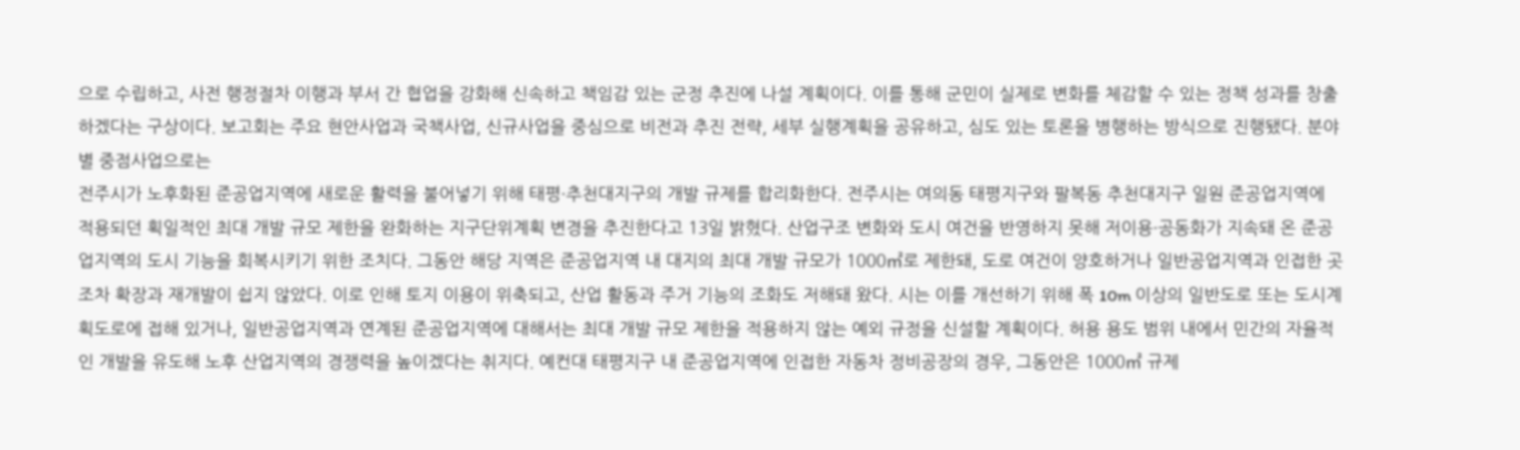으로 수립하고, 사전 행정절차 이행과 부서 간 협업을 강화해 신속하고 책임감 있는 군정 추진에 나설 계획이다. 이를 통해 군민이 실제로 변화를 체감할 수 있는 정책 성과를 창출하겠다는 구상이다. 보고회는 주요 현안사업과 국책사업, 신규사업을 중심으로 비전과 추진 전략, 세부 실행계획을 공유하고, 심도 있는 토론을 병행하는 방식으로 진행됐다. 분야별 중점사업으로는
전주시가 노후화된 준공업지역에 새로운 활력을 불어넣기 위해 태평·추천대지구의 개발 규제를 합리화한다. 전주시는 여의동 태평지구와 팔복동 추천대지구 일원 준공업지역에 적용되던 획일적인 최대 개발 규모 제한을 완화하는 지구단위계획 변경을 추진한다고 13일 밝혔다. 산업구조 변화와 도시 여건을 반영하지 못해 저이용·공동화가 지속돼 온 준공업지역의 도시 기능을 회복시키기 위한 조치다. 그동안 해당 지역은 준공업지역 내 대지의 최대 개발 규모가 1000㎡로 제한돼, 도로 여건이 양호하거나 일반공업지역과 인접한 곳조차 확장과 재개발이 쉽지 않았다. 이로 인해 토지 이용이 위축되고, 산업 활동과 주거 기능의 조화도 저해돼 왔다. 시는 이를 개선하기 위해 폭 10m 이상의 일반도로 또는 도시계획도로에 접해 있거나, 일반공업지역과 연계된 준공업지역에 대해서는 최대 개발 규모 제한을 적용하지 않는 예외 규정을 신설할 계획이다. 허용 용도 범위 내에서 민간의 자율적인 개발을 유도해 노후 산업지역의 경쟁력을 높이겠다는 취지다. 예컨대 태평지구 내 준공업지역에 인접한 자동차 정비공장의 경우, 그동안은 1000㎡ 규제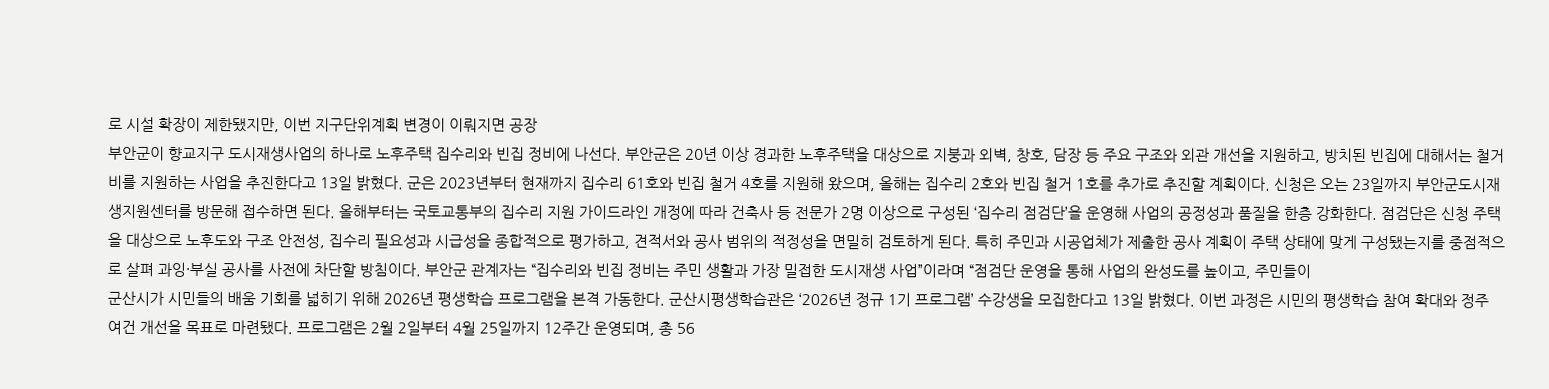로 시설 확장이 제한됐지만, 이번 지구단위계획 변경이 이뤄지면 공장
부안군이 향교지구 도시재생사업의 하나로 노후주택 집수리와 빈집 정비에 나선다. 부안군은 20년 이상 경과한 노후주택을 대상으로 지붕과 외벽, 창호, 담장 등 주요 구조와 외관 개선을 지원하고, 방치된 빈집에 대해서는 철거비를 지원하는 사업을 추진한다고 13일 밝혔다. 군은 2023년부터 현재까지 집수리 61호와 빈집 철거 4호를 지원해 왔으며, 올해는 집수리 2호와 빈집 철거 1호를 추가로 추진할 계획이다. 신청은 오는 23일까지 부안군도시재생지원센터를 방문해 접수하면 된다. 올해부터는 국토교통부의 집수리 지원 가이드라인 개정에 따라 건축사 등 전문가 2명 이상으로 구성된 ‘집수리 점검단’을 운영해 사업의 공정성과 품질을 한층 강화한다. 점검단은 신청 주택을 대상으로 노후도와 구조 안전성, 집수리 필요성과 시급성을 종합적으로 평가하고, 견적서와 공사 범위의 적정성을 면밀히 검토하게 된다. 특히 주민과 시공업체가 제출한 공사 계획이 주택 상태에 맞게 구성됐는지를 중점적으로 살펴 과잉·부실 공사를 사전에 차단할 방침이다. 부안군 관계자는 “집수리와 빈집 정비는 주민 생활과 가장 밀접한 도시재생 사업”이라며 “점검단 운영을 통해 사업의 완성도를 높이고, 주민들이
군산시가 시민들의 배움 기회를 넓히기 위해 2026년 평생학습 프로그램을 본격 가동한다. 군산시평생학습관은 ‘2026년 정규 1기 프로그램’ 수강생을 모집한다고 13일 밝혔다. 이번 과정은 시민의 평생학습 참여 확대와 정주 여건 개선을 목표로 마련됐다. 프로그램은 2월 2일부터 4월 25일까지 12주간 운영되며, 총 56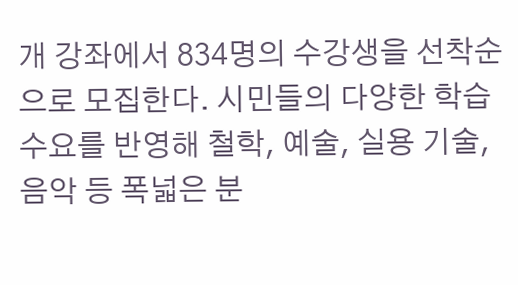개 강좌에서 834명의 수강생을 선착순으로 모집한다. 시민들의 다양한 학습 수요를 반영해 철학, 예술, 실용 기술, 음악 등 폭넓은 분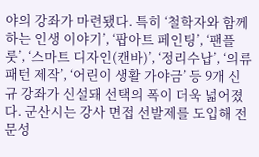야의 강좌가 마련됐다. 특히 ‘철학자와 함께하는 인생 이야기’, ‘팝아트 페인팅’, ‘팬플룻’, ‘스마트 디자인(캔바)’, ‘정리수납’, ‘의류패턴 제작’, ‘어린이 생활 가야금’ 등 9개 신규 강좌가 신설돼 선택의 폭이 더욱 넓어졌다. 군산시는 강사 면접 선발제를 도입해 전문성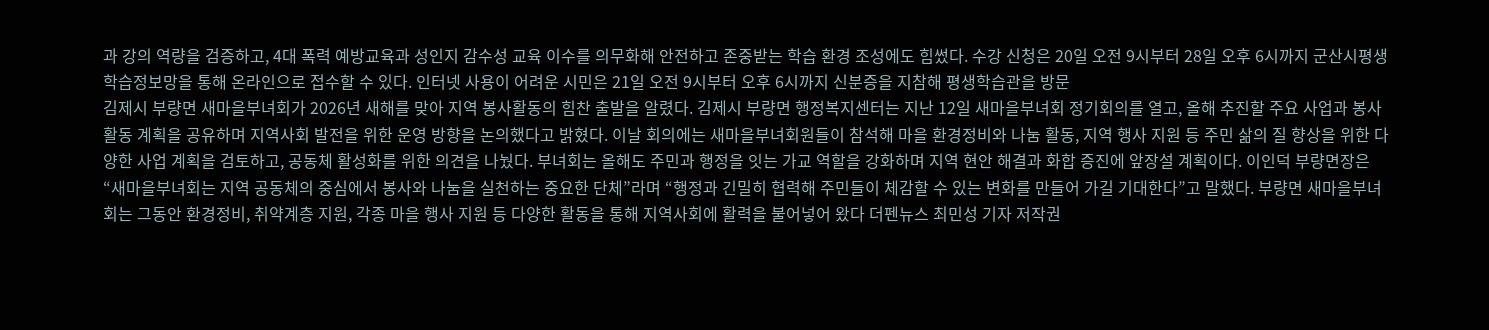과 강의 역량을 검증하고, 4대 폭력 예방교육과 성인지 감수성 교육 이수를 의무화해 안전하고 존중받는 학습 환경 조성에도 힘썼다. 수강 신청은 20일 오전 9시부터 28일 오후 6시까지 군산시평생학습정보망을 통해 온라인으로 접수할 수 있다. 인터넷 사용이 어려운 시민은 21일 오전 9시부터 오후 6시까지 신분증을 지참해 평생학습관을 방문
김제시 부량면 새마을부녀회가 2026년 새해를 맞아 지역 봉사활동의 힘찬 출발을 알렸다. 김제시 부량면 행정복지센터는 지난 12일 새마을부녀회 정기회의를 열고, 올해 추진할 주요 사업과 봉사활동 계획을 공유하며 지역사회 발전을 위한 운영 방향을 논의했다고 밝혔다. 이날 회의에는 새마을부녀회원들이 참석해 마을 환경정비와 나눔 활동, 지역 행사 지원 등 주민 삶의 질 향상을 위한 다양한 사업 계획을 검토하고, 공동체 활성화를 위한 의견을 나눴다. 부녀회는 올해도 주민과 행정을 잇는 가교 역할을 강화하며 지역 현안 해결과 화합 증진에 앞장설 계획이다. 이인덕 부량면장은 “새마을부녀회는 지역 공동체의 중심에서 봉사와 나눔을 실천하는 중요한 단체”라며 “행정과 긴밀히 협력해 주민들이 체감할 수 있는 변화를 만들어 가길 기대한다”고 말했다. 부량면 새마을부녀회는 그동안 환경정비, 취약계층 지원, 각종 마을 행사 지원 등 다양한 활동을 통해 지역사회에 활력을 불어넣어 왔다 더펜뉴스 최민성 기자 저작권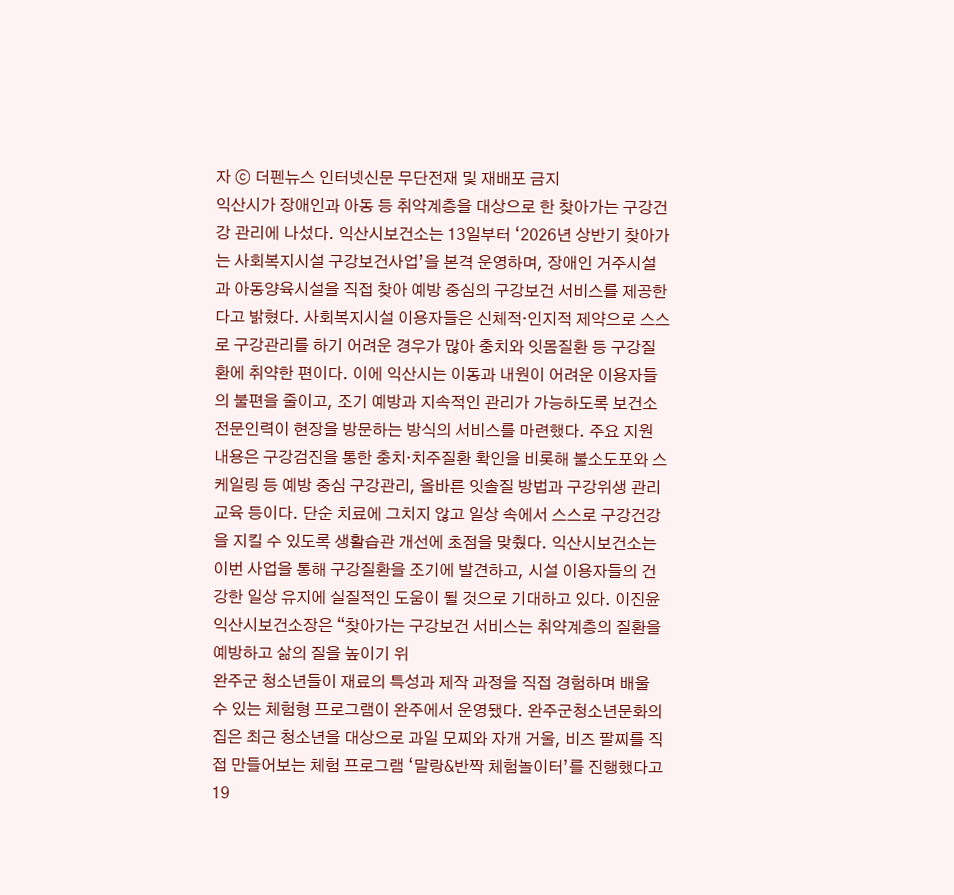자 ⓒ 더펜뉴스 인터넷신문 무단전재 및 재배포 금지
익산시가 장애인과 아동 등 취약계층을 대상으로 한 찾아가는 구강건강 관리에 나섰다. 익산시보건소는 13일부터 ‘2026년 상반기 찾아가는 사회복지시설 구강보건사업’을 본격 운영하며, 장애인 거주시설과 아동양육시설을 직접 찾아 예방 중심의 구강보건 서비스를 제공한다고 밝혔다. 사회복지시설 이용자들은 신체적·인지적 제약으로 스스로 구강관리를 하기 어려운 경우가 많아 충치와 잇몸질환 등 구강질환에 취약한 편이다. 이에 익산시는 이동과 내원이 어려운 이용자들의 불편을 줄이고, 조기 예방과 지속적인 관리가 가능하도록 보건소 전문인력이 현장을 방문하는 방식의 서비스를 마련했다. 주요 지원 내용은 구강검진을 통한 충치·치주질환 확인을 비롯해 불소도포와 스케일링 등 예방 중심 구강관리, 올바른 잇솔질 방법과 구강위생 관리 교육 등이다. 단순 치료에 그치지 않고 일상 속에서 스스로 구강건강을 지킬 수 있도록 생활습관 개선에 초점을 맞췄다. 익산시보건소는 이번 사업을 통해 구강질환을 조기에 발견하고, 시설 이용자들의 건강한 일상 유지에 실질적인 도움이 될 것으로 기대하고 있다. 이진윤 익산시보건소장은 “찾아가는 구강보건 서비스는 취약계층의 질환을 예방하고 삶의 질을 높이기 위
완주군 청소년들이 재료의 특성과 제작 과정을 직접 경험하며 배울 수 있는 체험형 프로그램이 완주에서 운영됐다. 완주군청소년문화의집은 최근 청소년을 대상으로 과일 모찌와 자개 거울, 비즈 팔찌를 직접 만들어보는 체험 프로그램 ‘말랑&반짝 체험놀이터’를 진행했다고 19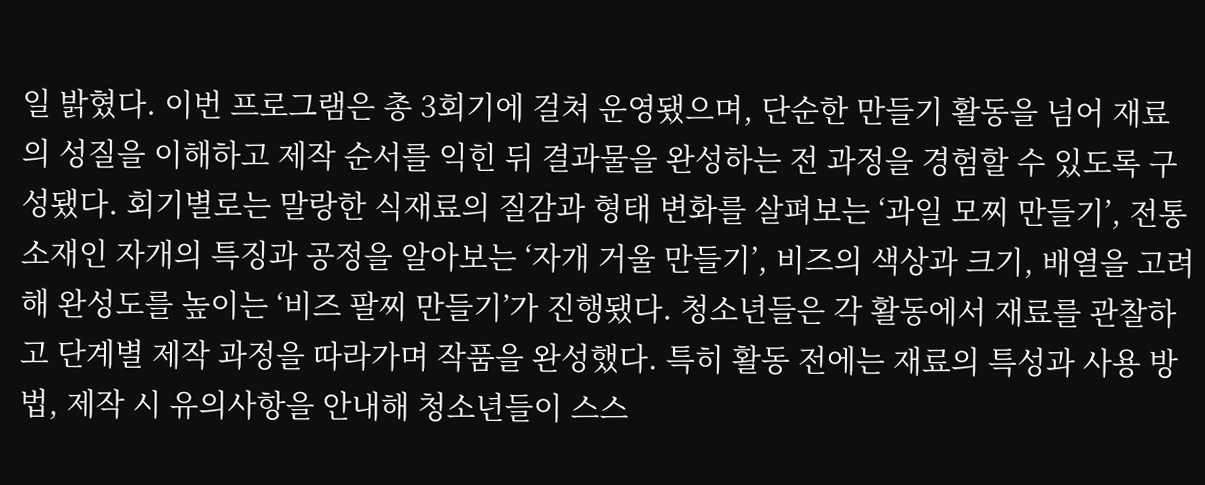일 밝혔다. 이번 프로그램은 총 3회기에 걸쳐 운영됐으며, 단순한 만들기 활동을 넘어 재료의 성질을 이해하고 제작 순서를 익힌 뒤 결과물을 완성하는 전 과정을 경험할 수 있도록 구성됐다. 회기별로는 말랑한 식재료의 질감과 형태 변화를 살펴보는 ‘과일 모찌 만들기’, 전통 소재인 자개의 특징과 공정을 알아보는 ‘자개 거울 만들기’, 비즈의 색상과 크기, 배열을 고려해 완성도를 높이는 ‘비즈 팔찌 만들기’가 진행됐다. 청소년들은 각 활동에서 재료를 관찰하고 단계별 제작 과정을 따라가며 작품을 완성했다. 특히 활동 전에는 재료의 특성과 사용 방법, 제작 시 유의사항을 안내해 청소년들이 스스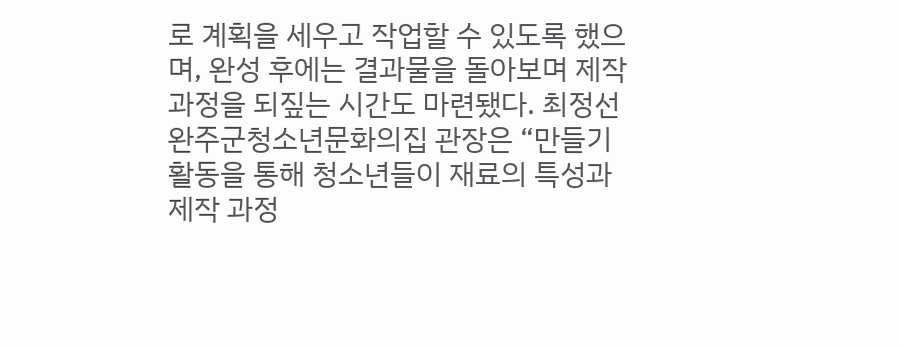로 계획을 세우고 작업할 수 있도록 했으며, 완성 후에는 결과물을 돌아보며 제작 과정을 되짚는 시간도 마련됐다. 최정선 완주군청소년문화의집 관장은 “만들기 활동을 통해 청소년들이 재료의 특성과 제작 과정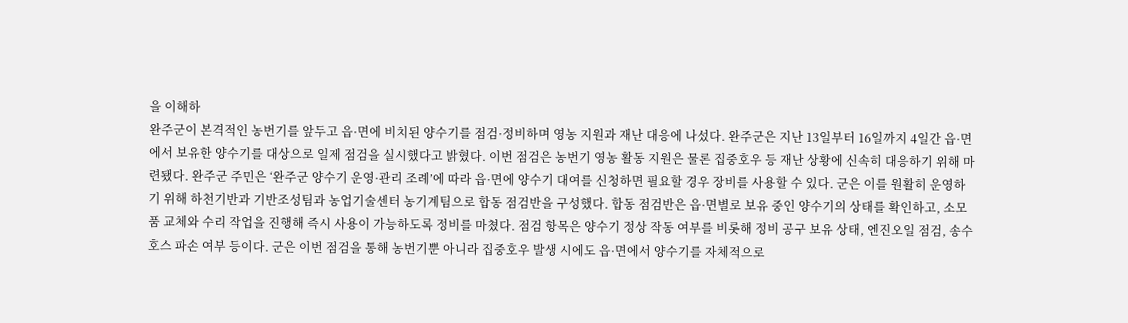을 이해하
완주군이 본격적인 농번기를 앞두고 읍·면에 비치된 양수기를 점검·정비하며 영농 지원과 재난 대응에 나섰다. 완주군은 지난 13일부터 16일까지 4일간 읍·면에서 보유한 양수기를 대상으로 일제 점검을 실시했다고 밝혔다. 이번 점검은 농번기 영농 활동 지원은 물론 집중호우 등 재난 상황에 신속히 대응하기 위해 마련됐다. 완주군 주민은 ‘완주군 양수기 운영·관리 조례’에 따라 읍·면에 양수기 대여를 신청하면 필요할 경우 장비를 사용할 수 있다. 군은 이를 원활히 운영하기 위해 하천기반과 기반조성팀과 농업기술센터 농기계팀으로 합동 점검반을 구성했다. 합동 점검반은 읍·면별로 보유 중인 양수기의 상태를 확인하고, 소모품 교체와 수리 작업을 진행해 즉시 사용이 가능하도록 정비를 마쳤다. 점검 항목은 양수기 정상 작동 여부를 비롯해 정비 공구 보유 상태, 엔진오일 점검, 송수호스 파손 여부 등이다. 군은 이번 점검을 통해 농번기뿐 아니라 집중호우 발생 시에도 읍·면에서 양수기를 자체적으로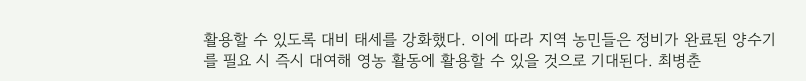활용할 수 있도록 대비 태세를 강화했다. 이에 따라 지역 농민들은 정비가 완료된 양수기를 필요 시 즉시 대여해 영농 활동에 활용할 수 있을 것으로 기대된다. 최병춘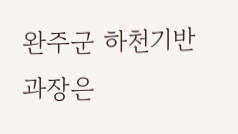완주군 하천기반과장은